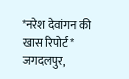*नरेश देवांगन की खास रिपोर्ट*
जगदलपुर,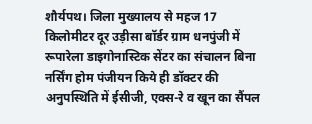शौर्यपथ। जिला मुख्यालय से महज 17 किलोमीटर दूर उड़ीसा बॉर्डर ग्राम धनपुंजी में रूपारेला डाइगोनास्टिक सेंटर का संचालन बिना नर्सिंग होम पंजीयन किये ही डॉक्टर की अनुपस्थिति में ईसीजी, एक्स-रे व खून का सैंपल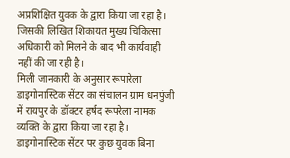अप्रशिक्षित युवक के द्वारा किया जा रहा है। जिसकी लिखित शिकायत मुख्य चिकित्सा अधिकारी को मिलने के बाद भी कार्यवाही नहीं की जा रही है।
मिली जानकारी के अनुसार रूपारेला डाइगोनास्टिक सेंटर का संचालन ग्राम धनपुंजी में रायपुर के डॉक्टर हर्षद रूपरेला नामक व्यक्ति के द्वारा किया जा रहा है। डाइगोनास्टिक सेंटर पर कुछ युवक बिना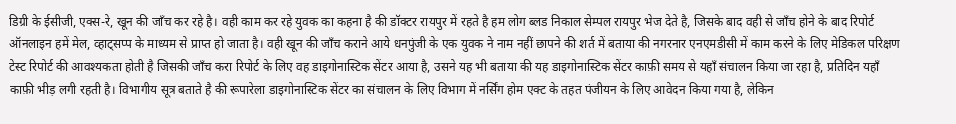डिग्री के ईसीजी, एक्स-रे, खून की जाँच कर रहे है। वही काम कर रहे युवक का कहना है की डॉक्टर रायपुर में रहते है हम लोग ब्लड निकाल सेम्पल रायपुर भेज देते है, जिसके बाद वही से जाँच होने के बाद रिपोर्ट ऑनलाइन हमें मेल, व्हाट्सप्प के माध्यम से प्राप्त हो जाता है। वही खून की जाँच कराने आये धनपुंजी के एक युवक ने नाम नहीं छापने की शर्त में बताया की नगरनार एनएमडीसी में काम करने के लिए मेडिकल परिक्षण टेस्ट रिपोर्ट की आवश्यकता होती है जिसकी जाँच करा रिपोर्ट के लिए वह डाइगोनास्टिक सेंटर आया है, उसने यह भी बताया की यह डाइगोनास्टिक सेंटर काफ़ी समय से यहाँ संचालन किया जा रहा है, प्रतिदिन यहाँ काफ़ी भीड़ लगी रहती है। विभागीय सूत्र बताते है की रूपारेला डाइगोनास्टिक सेंटर का संचालन के लिए विभाग में नर्सिंग होम एक्ट के तहत पंजीयन के लिए आवेदन किया गया है, लेकिन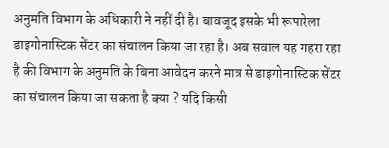अनुमति विभाग के अधिकारी ने नहीं दी है। बावजूद इसके भी रूपारेला डाइगोनास्टिक सेंटर का संचालन किया जा रहा है। अब सवाल यह गहरा रहा है की विभाग के अनुमति के बिना आवेदन करने मात्र से डाइगोनास्टिक सेंटर का संचालन किया जा सकता है क्या ? यदि किसी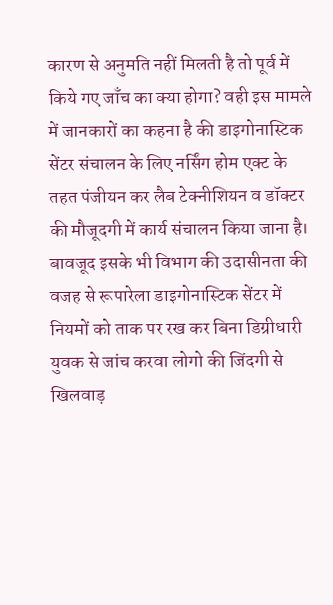कारण से अनुमति नहीं मिलती है तो पूर्व में किये गए जाँच का क्या होगा? वही इस मामले में जानकारों का कहना है की डाइगोनास्टिक सेंटर संचालन के लिए नर्सिंग होम एक्ट के तहत पंजीयन कर लैब टेक्नीशियन व डॉक्टर की मौजूदगी में कार्य संचालन किया जाना है। बावजूद इसके भी विभाग की उदासीनता की वजह से रूपारेला डाइगोनास्टिक सेंटर में नियमों को ताक पर रख कर बिना डिग्रीधारी युवक से जांच करवा लोगो की जिंदगी से खिलवाड़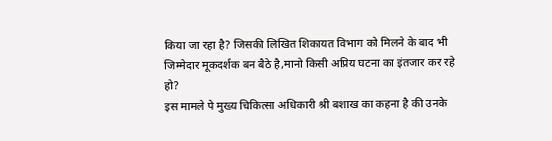किया जा रहा है? जिसकी लिखित शिकायत विभाग को मिलने के बाद भी जिम्मेदार मूकदर्शक बन बैठे है,मानो किसी अप्रिय घटना का इंतजार कर रहे हो?
इस मामले पे मुख्य चिकित्सा अधिकारी श्री बशाख का कहना है की उनके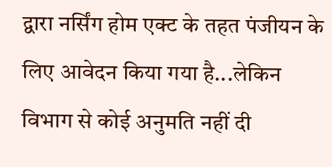द्वारा नर्सिंग होम एक्ट के तहत पंजीयन के लिए आवेदन किया गया है...लेकिन विभाग से कोई अनुमति नहीं दी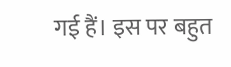गई हैं। इस पर बहुत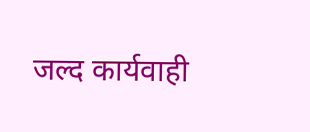जल्द कार्यवाही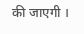की जाएगी ।